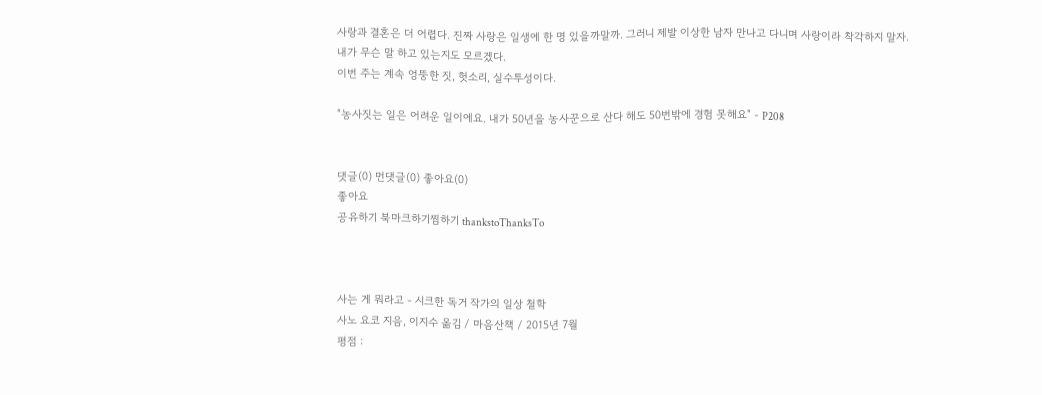사랑과 결혼은 더 어렵다. 진짜 사랑은 일생에 한 명 있을까말까. 그러니 제발 이상한 남자 만나고 다니며 사랑이라 착각하지 말자.
내가 무슨 말 하고 있는지도 모르겠다.
이번 주는 계속 엉뚱한 짓, 헛소리, 실수투성이다.

"농사짓는 일은 어려운 일이에요. 내가 50년을 농사꾼으로 산다 해도 50번밖에 경험 못해요" - P208


댓글(0) 먼댓글(0) 좋아요(0)
좋아요
공유하기 북마크하기찜하기 thankstoThanksTo



사는 게 뭐라고 - 시크한 독거 작가의 일상 철학
사노 요코 지음, 이지수 옮김 / 마음산책 / 2015년 7월
평점 :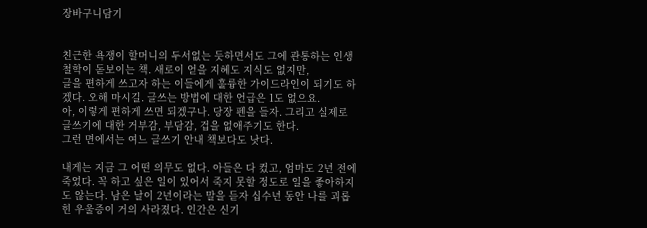장바구니담기


친근한 욕쟁이 할머니의 두서없는 듯하면서도 그에 관통하는 인생 철학이 돋보이는 책. 새로이 얻을 지혜도 지식도 없지만,
글을 편하게 쓰고자 하는 이들에게 훌륭한 가이드라인이 되기도 하겠다. 오해 마시길. 글쓰는 방법에 대한 언급은 1도 없으요.
아, 이렇게 편하게 쓰면 되겠구나. 당장 펜을 들자. 그리고 실제로 글쓰기에 대한 거부감, 부담감, 겁을 없애주기도 한다.
그런 면에서는 여느 글쓰기 안내 책보다도 낫다.

내게는 지금 그 어떤 의무도 없다. 아들은 다 컸고, 엄마도 2년 전에 죽었다. 꼭 하고 싶은 일이 있어서 죽지 못할 정도로 일을 좋아하지도 않는다. 남은 날이 2년이라는 말을 듣자 십수년 동안 나를 괴롭힌 우울증이 거의 사라졌다. 인간은 신기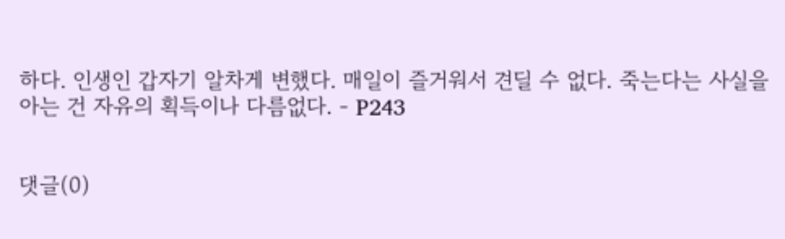하다. 인생인 갑자기 알차게 변했다. 매일이 즐거워서 견딜 수 없다. 죽는다는 사실을 아는 건 자유의 획득이나 다름없다. - P243


댓글(0)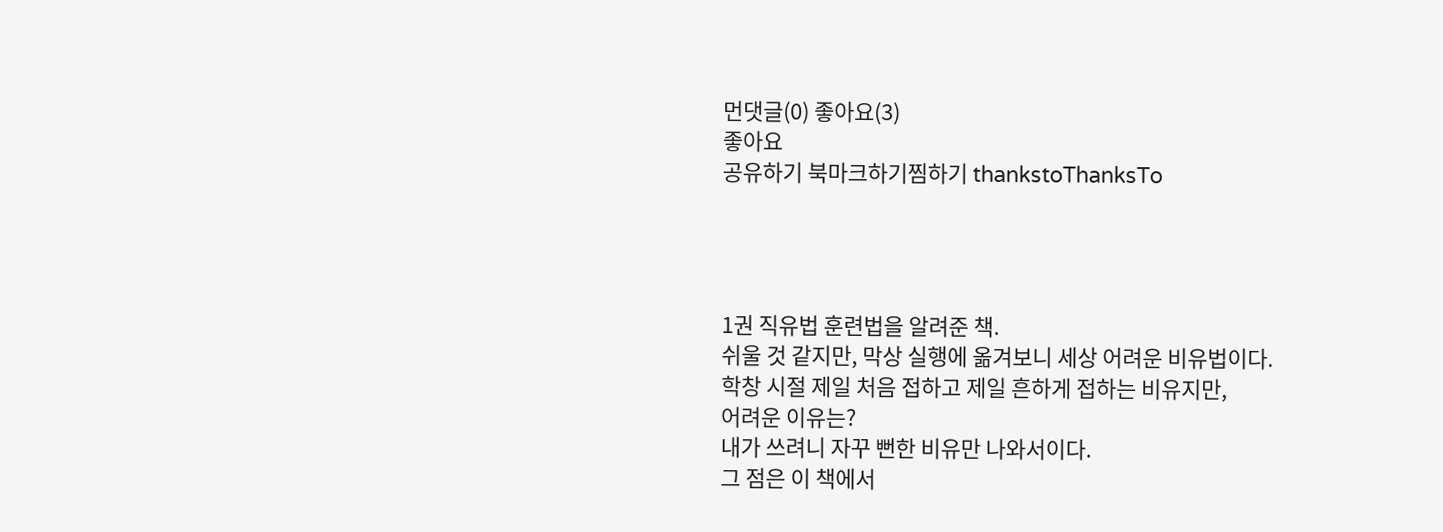먼댓글(0) 좋아요(3)
좋아요
공유하기 북마크하기찜하기 thankstoThanksTo




1권 직유법 훈련법을 알려준 책.
쉬울 것 같지만, 막상 실행에 옮겨보니 세상 어려운 비유법이다.
학창 시절 제일 처음 접하고 제일 흔하게 접하는 비유지만,
어려운 이유는?
내가 쓰려니 자꾸 뻔한 비유만 나와서이다.
그 점은 이 책에서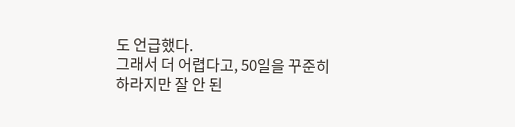도 언급했다.
그래서 더 어렵다고, 50일을 꾸준히 하라지만 잘 안 된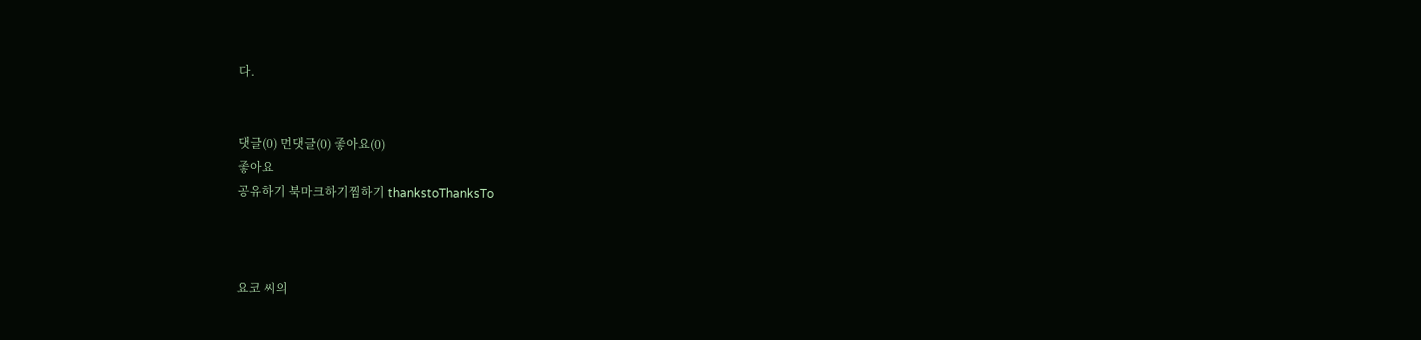다.


댓글(0) 먼댓글(0) 좋아요(0)
좋아요
공유하기 북마크하기찜하기 thankstoThanksTo



요코 씨의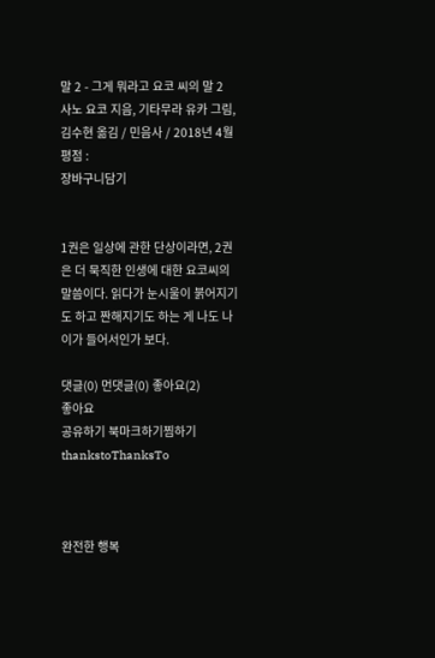말 2 - 그게 뭐라고 요코 씨의 말 2
사노 요코 지음, 기타무라 유카 그림, 김수현 옮김 / 민음사 / 2018년 4월
평점 :
장바구니담기


1권은 일상에 관한 단상이라면, 2권은 더 묵직한 인생에 대한 요코씨의 말씀이다. 읽다가 눈시울이 붉어지기도 하고 짠해지기도 하는 게 나도 나이가 들어서인가 보다.

댓글(0) 먼댓글(0) 좋아요(2)
좋아요
공유하기 북마크하기찜하기 thankstoThanksTo



완전한 행복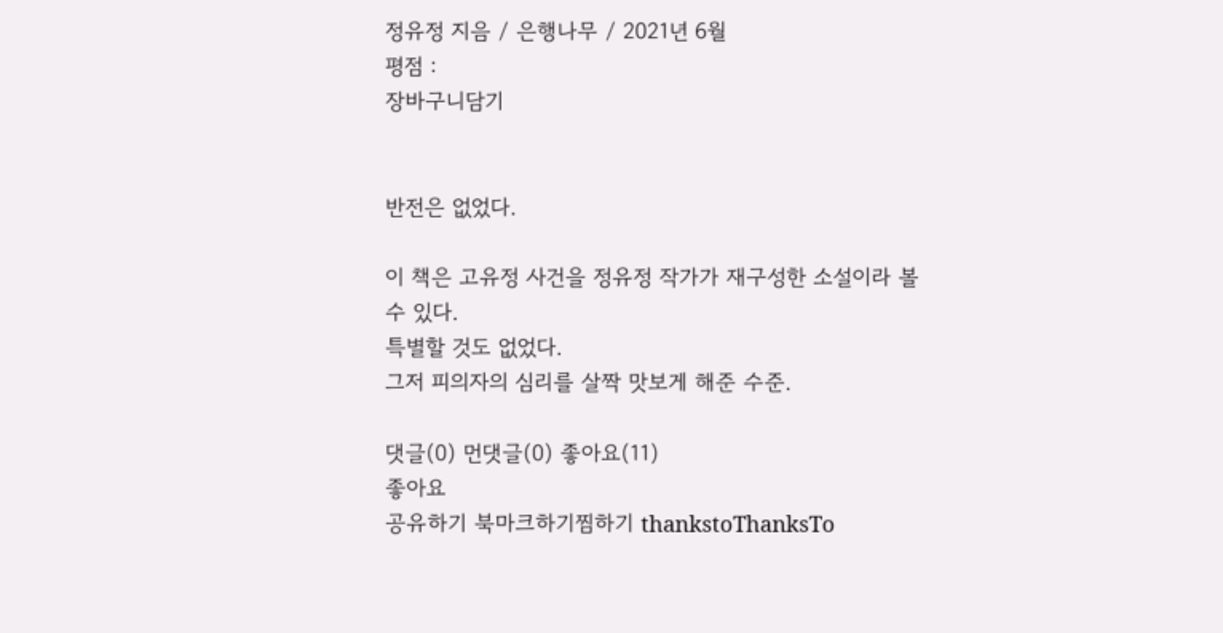정유정 지음 / 은행나무 / 2021년 6월
평점 :
장바구니담기


반전은 없었다.

이 책은 고유정 사건을 정유정 작가가 재구성한 소설이라 볼 수 있다.
특별할 것도 없었다.
그저 피의자의 심리를 살짝 맛보게 해준 수준.

댓글(0) 먼댓글(0) 좋아요(11)
좋아요
공유하기 북마크하기찜하기 thankstoThanksTo